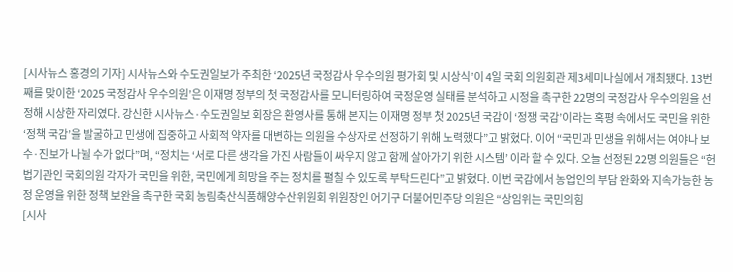[시사뉴스 홍경의 기자] 시사뉴스와 수도권일보가 주최한 ‘2025년 국정감사 우수의원 평가회 및 시상식’이 4일 국회 의원회관 제3세미나실에서 개최됐다. 13번째를 맞이한 ‘2025 국정감사 우수의원’은 이재명 정부의 첫 국정감사를 모니터링하여 국정운영 실태를 분석하고 시정을 촉구한 22명의 국정감사 우수의원을 선정해 시상한 자리였다. 강신한 시사뉴스·수도권일보 회장은 환영사를 통해 본지는 이재명 정부 첫 2025년 국감이 ‘정쟁 국감’이라는 혹평 속에서도 국민을 위한 ‘정책 국감’을 발굴하고 민생에 집중하고 사회적 약자를 대변하는 의원을 수상자로 선정하기 위해 노력했다”고 밝혔다. 이어 “국민과 민생을 위해서는 여야나 보수·진보가 나뉠 수가 없다”며, “정치는 ‘서로 다른 생각을 가진 사람들이 싸우지 않고 함께 살아가기 위한 시스템’ 이라 할 수 있다. 오늘 선정된 22명 의원들은 “헌법기관인 국회의원 각자가 국민을 위한, 국민에게 희망을 주는 정치를 펼칠 수 있도록 부탁드린다”고 밝혔다. 이번 국감에서 농업인의 부담 완화와 지속가능한 농정 운영을 위한 정책 보완을 촉구한 국회 농림축산식품해양수산위원회 위원장인 어기구 더불어민주당 의원은 “상임위는 국민의힘
[시사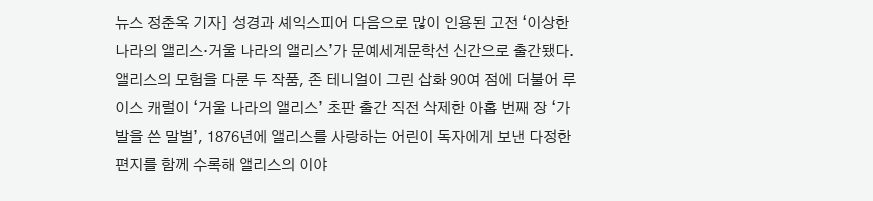뉴스 정춘옥 기자] 성경과 셰익스피어 다음으로 많이 인용된 고전 ‘이상한 나라의 앨리스·거울 나라의 앨리스’가 문예세계문학선 신간으로 출간됐다. 앨리스의 모험을 다룬 두 작품, 존 테니얼이 그린 삽화 90여 점에 더불어 루이스 캐럴이 ‘거울 나라의 앨리스’ 초판 출간 직전 삭제한 아홉 번째 장 ‘가발을 쓴 말벌’, 1876년에 앨리스를 사랑하는 어린이 독자에게 보낸 다정한 편지를 함께 수록해 앨리스의 이야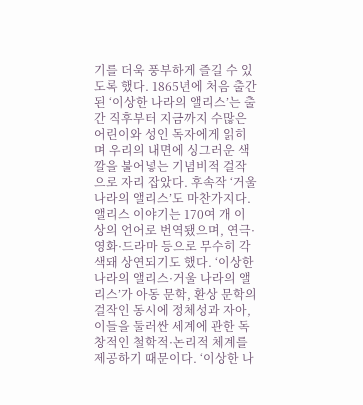기를 더욱 풍부하게 즐길 수 있도록 했다. 1865년에 처음 출간된 ‘이상한 나라의 앨리스’는 출간 직후부터 지금까지 수많은 어린이와 성인 독자에게 읽히며 우리의 내면에 싱그러운 색깔을 불어넣는 기념비적 걸작으로 자리 잡았다. 후속작 ‘거울 나라의 앨리스’도 마찬가지다. 앨리스 이야기는 170여 개 이상의 언어로 번역됐으며, 연극·영화·드라마 등으로 무수히 각색돼 상연되기도 했다. ‘이상한 나라의 앨리스·거울 나라의 앨리스’가 아동 문학, 환상 문학의 걸작인 동시에 정체성과 자아, 이들을 둘러싼 세계에 관한 독창적인 철학적·논리적 체계를 제공하기 때문이다. ‘이상한 나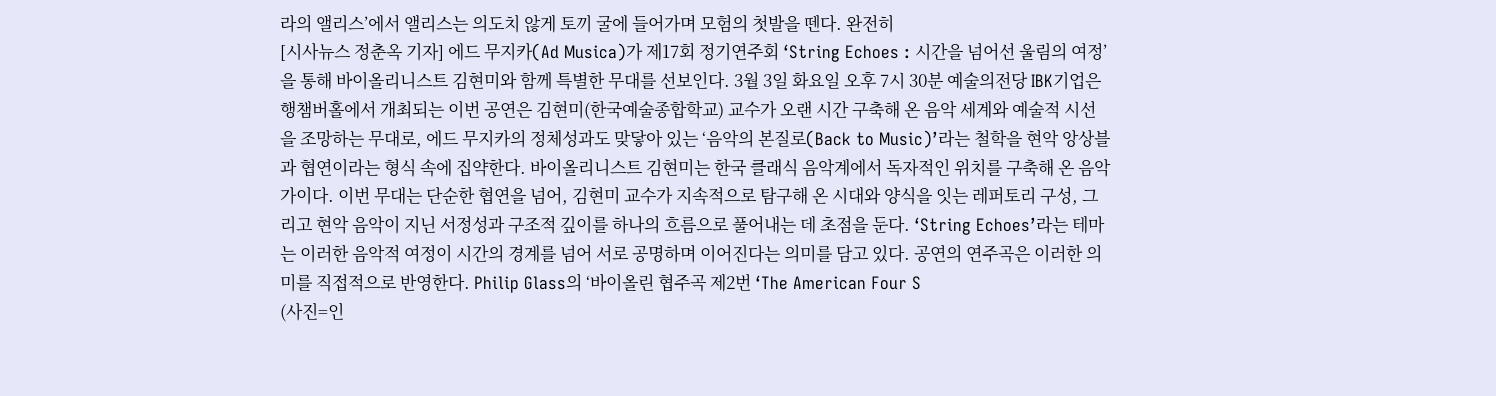라의 앨리스’에서 앨리스는 의도치 않게 토끼 굴에 들어가며 모험의 첫발을 뗀다. 완전히
[시사뉴스 정춘옥 기자] 에드 무지카(Ad Musica)가 제17회 정기연주회 ‘String Echoes : 시간을 넘어선 울림의 여정’을 통해 바이올리니스트 김현미와 함께 특별한 무대를 선보인다. 3월 3일 화요일 오후 7시 30분 예술의전당 IBK기업은행챔버홀에서 개최되는 이번 공연은 김현미(한국예술종합학교) 교수가 오랜 시간 구축해 온 음악 세계와 예술적 시선을 조망하는 무대로, 에드 무지카의 정체성과도 맞닿아 있는 ‘음악의 본질로(Back to Music)’라는 철학을 현악 앙상블과 협연이라는 형식 속에 집약한다. 바이올리니스트 김현미는 한국 클래식 음악계에서 독자적인 위치를 구축해 온 음악가이다. 이번 무대는 단순한 협연을 넘어, 김현미 교수가 지속적으로 탐구해 온 시대와 양식을 잇는 레퍼토리 구성, 그리고 현악 음악이 지닌 서정성과 구조적 깊이를 하나의 흐름으로 풀어내는 데 초점을 둔다. ‘String Echoes’라는 테마는 이러한 음악적 여정이 시간의 경계를 넘어 서로 공명하며 이어진다는 의미를 담고 있다. 공연의 연주곡은 이러한 의미를 직접적으로 반영한다. Philip Glass의 ‘바이올린 협주곡 제2번 ‘The American Four S
(사진=인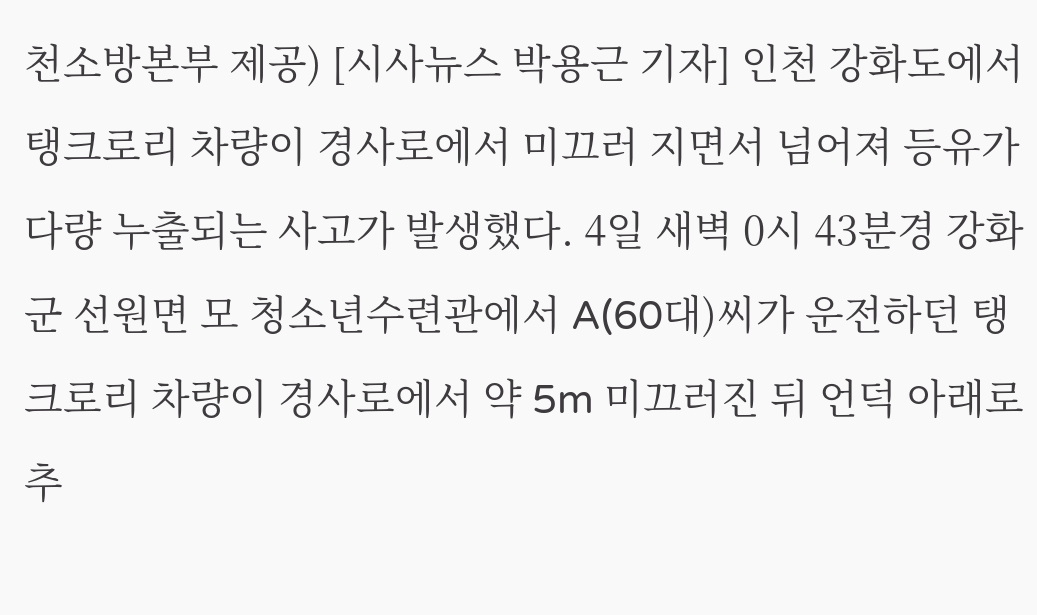천소방본부 제공) [시사뉴스 박용근 기자] 인천 강화도에서 탱크로리 차량이 경사로에서 미끄러 지면서 넘어져 등유가 다량 누출되는 사고가 발생했다. 4일 새벽 0시 43분경 강화군 선원면 모 청소년수련관에서 A(60대)씨가 운전하던 탱크로리 차량이 경사로에서 약 5m 미끄러진 뒤 언덕 아래로 추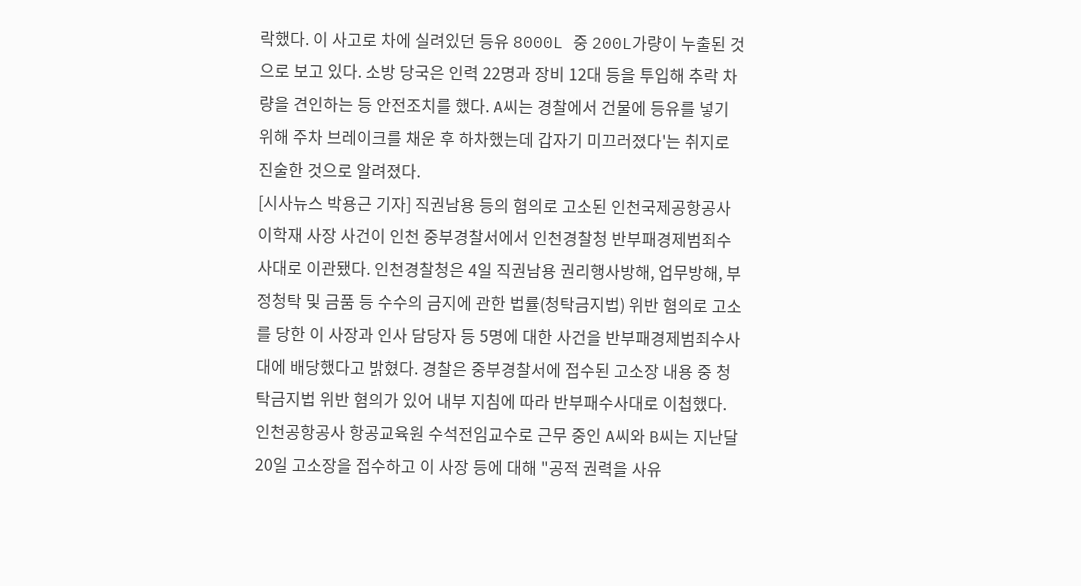락했다. 이 사고로 차에 실려있던 등유 8000L 중 200L가량이 누출된 것으로 보고 있다. 소방 당국은 인력 22명과 장비 12대 등을 투입해 추락 차량을 견인하는 등 안전조치를 했다. A씨는 경찰에서 건물에 등유를 넣기 위해 주차 브레이크를 채운 후 하차했는데 갑자기 미끄러졌다'는 취지로 진술한 것으로 알려졌다.
[시사뉴스 박용근 기자] 직권남용 등의 혐의로 고소된 인천국제공항공사 이학재 사장 사건이 인천 중부경찰서에서 인천경찰청 반부패경제범죄수사대로 이관됐다. 인천경찰청은 4일 직권남용 권리행사방해, 업무방해, 부정청탁 및 금품 등 수수의 금지에 관한 법률(청탁금지법) 위반 혐의로 고소를 당한 이 사장과 인사 담당자 등 5명에 대한 사건을 반부패경제범죄수사대에 배당했다고 밝혔다. 경찰은 중부경찰서에 접수된 고소장 내용 중 청탁금지법 위반 혐의가 있어 내부 지침에 따라 반부패수사대로 이첩했다. 인천공항공사 항공교육원 수석전임교수로 근무 중인 A씨와 B씨는 지난달 20일 고소장을 접수하고 이 사장 등에 대해 "공적 권력을 사유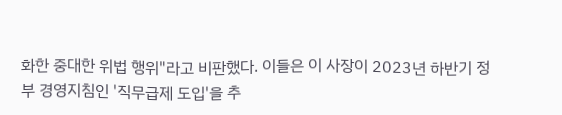화한 중대한 위법 행위"라고 비판했다. 이들은 이 사장이 2023년 하반기 정부 경영지침인 '직무급제 도입'을 추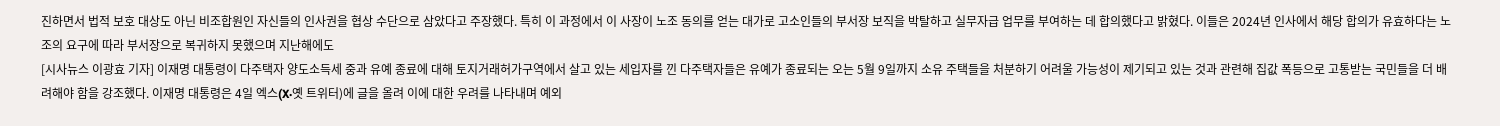진하면서 법적 보호 대상도 아닌 비조합원인 자신들의 인사권을 협상 수단으로 삼았다고 주장했다. 특히 이 과정에서 이 사장이 노조 동의를 얻는 대가로 고소인들의 부서장 보직을 박탈하고 실무자급 업무를 부여하는 데 합의했다고 밝혔다. 이들은 2024년 인사에서 해당 합의가 유효하다는 노조의 요구에 따라 부서장으로 복귀하지 못했으며 지난해에도
[시사뉴스 이광효 기자] 이재명 대통령이 다주택자 양도소득세 중과 유예 종료에 대해 토지거래허가구역에서 살고 있는 세입자를 낀 다주택자들은 유예가 종료되는 오는 5월 9일까지 소유 주택들을 처분하기 어려울 가능성이 제기되고 있는 것과 관련해 집값 폭등으로 고통받는 국민들을 더 배려해야 함을 강조했다. 이재명 대통령은 4일 엑스(X·옛 트위터)에 글을 올려 이에 대한 우려를 나타내며 예외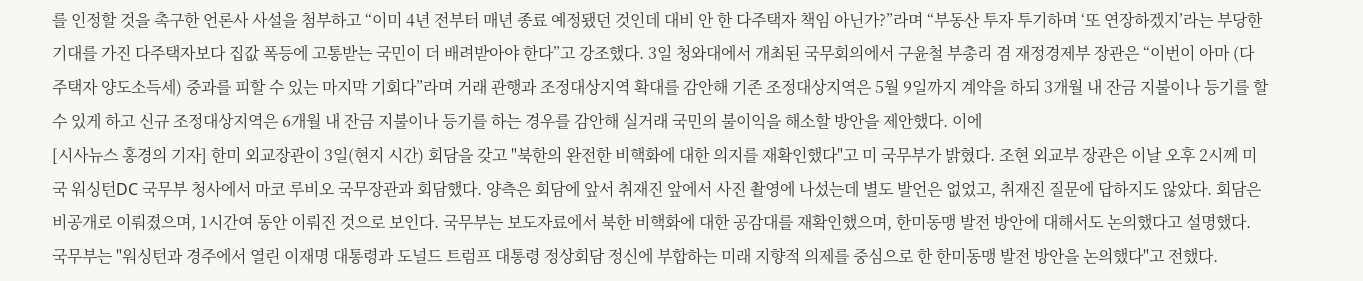를 인정할 것을 촉구한 언론사 사설을 첨부하고 “이미 4년 전부터 매년 종료 예정됐던 것인데 대비 안 한 다주택자 책임 아닌가?”라며 “부동산 투자 투기하며 ‘또 연장하겠지’라는 부당한 기대를 가진 다주택자보다 집값 폭등에 고통받는 국민이 더 배려받아야 한다”고 강조했다. 3일 청와대에서 개최된 국무회의에서 구윤철 부총리 겸 재정경제부 장관은 “이번이 아마 (다주택자 양도소득세) 중과를 피할 수 있는 마지막 기회다”라며 거래 관행과 조정대상지역 확대를 감안해 기존 조정대상지역은 5월 9일까지 계약을 하되 3개월 내 잔금 지불이나 등기를 할 수 있게 하고 신규 조정대상지역은 6개월 내 잔금 지불이나 등기를 하는 경우를 감안해 실거래 국민의 불이익을 해소할 방안을 제안했다. 이에
[시사뉴스 홍경의 기자] 한미 외교장관이 3일(현지 시간) 회담을 갖고 "북한의 완전한 비핵화에 대한 의지를 재확인했다"고 미 국무부가 밝혔다. 조현 외교부 장관은 이날 오후 2시께 미국 워싱턴DC 국무부 청사에서 마코 루비오 국무장관과 회담했다. 양측은 회담에 앞서 취재진 앞에서 사진 촬영에 나섰는데 별도 발언은 없었고, 취재진 질문에 답하지도 않았다. 회담은 비공개로 이뤄졌으며, 1시간여 동안 이뤄진 것으로 보인다. 국무부는 보도자료에서 북한 비핵화에 대한 공감대를 재확인했으며, 한미동맹 발전 방안에 대해서도 논의했다고 설명했다. 국무부는 "워싱턴과 경주에서 열린 이재명 대통령과 도널드 트럼프 대통령 정상회담 정신에 부합하는 미래 지향적 의제를 중심으로 한 한미동맹 발전 방안을 논의했다"고 전했다.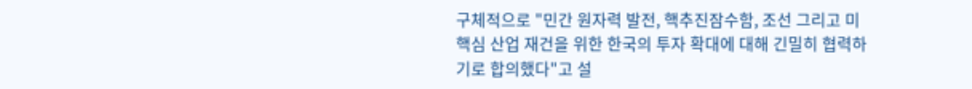구체적으로 "민간 원자력 발전, 핵추진잠수함, 조선 그리고 미 핵심 산업 재건을 위한 한국의 투자 확대에 대해 긴밀히 협력하기로 합의했다"고 설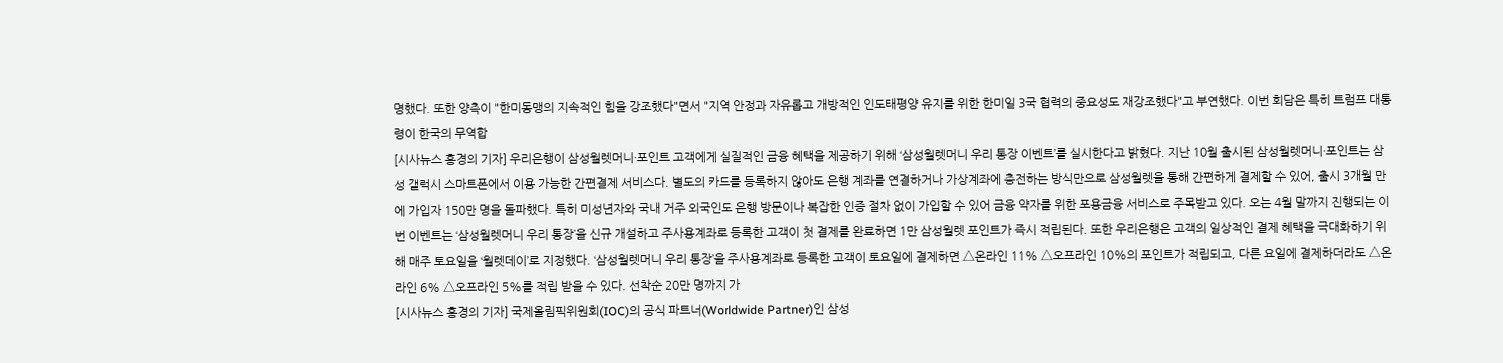명했다. 또한 양측이 "한미동맹의 지속적인 힘을 강조했다"면서 "지역 안정과 자유롭고 개방적인 인도태평양 유지를 위한 한미일 3국 협력의 중요성도 재강조했다"고 부연했다. 이번 회담은 특히 트럼프 대통령이 한국의 무역합
[시사뉴스 홍경의 기자] 우리은행이 삼성월렛머니·포인트 고객에게 실질적인 금융 혜택을 제공하기 위해 ‘삼성월렛머니 우리 통장 이벤트’를 실시한다고 밝혔다. 지난 10월 출시된 삼성월렛머니·포인트는 삼성 갤럭시 스마트폰에서 이용 가능한 간편결제 서비스다. 별도의 카드를 등록하지 않아도 은행 계좌를 연결하거나 가상계좌에 충전하는 방식만으로 삼성월렛을 통해 간편하게 결제할 수 있어, 출시 3개월 만에 가입자 150만 명을 돌파했다. 특히 미성년자와 국내 거주 외국인도 은행 방문이나 복잡한 인증 절차 없이 가입할 수 있어 금융 약자를 위한 포용금융 서비스로 주목받고 있다. 오는 4월 말까지 진행되는 이번 이벤트는 ‘삼성월렛머니 우리 통장’을 신규 개설하고 주사용계좌로 등록한 고객이 첫 결제를 완료하면 1만 삼성월렛 포인트가 즉시 적립된다. 또한 우리은행은 고객의 일상적인 결제 혜택을 극대화하기 위해 매주 토요일을 ‘월렛데이’로 지정했다. ‘삼성월렛머니 우리 통장’을 주사용계좌로 등록한 고객이 토요일에 결제하면 △온라인 11% △오프라인 10%의 포인트가 적립되고, 다른 요일에 결제하더라도 △온라인 6% △오프라인 5%를 적립 받을 수 있다. 선착순 20만 명까지 가
[시사뉴스 홍경의 기자] 국제올림픽위원회(IOC)의 공식 파트너(Worldwide Partner)인 삼성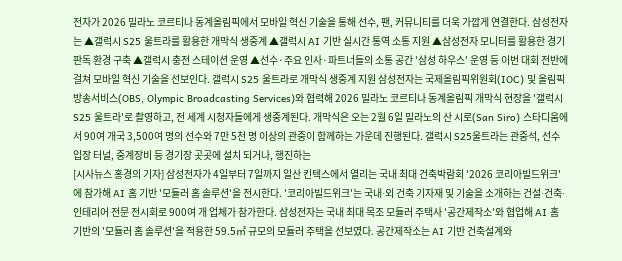전자가 2026 밀라노 코르티나 동계올림픽에서 모바일 혁신 기술을 통해 선수, 팬, 커뮤니티를 더욱 가깝게 연결한다. 삼성전자는 ▲갤럭시 S25 울트라를 활용한 개막식 생중계 ▲갤럭시 AI 기반 실시간 통역 소통 지원 ▲삼성전자 모니터를 활용한 경기 판독 환경 구축 ▲갤럭시 충전 스테이션 운영 ▲선수·주요 인사·파트너들의 소통 공간 '삼성 하우스' 운영 등 이번 대회 전반에 걸쳐 모바일 혁신 기술을 선보인다. 갤럭시 S25 울트라로 개막식 생중계 지원 삼성전자는 국제올림픽위원회(IOC) 및 올림픽방송서비스(OBS, Olympic Broadcasting Services)와 협력해 2026 밀라노 코르티나 동계올림픽 개막식 현장을 '갤럭시 S25 울트라'로 촬영하고, 전 세계 시청자들에게 생중계된다. 개막식은 오는 2월 6일 밀라노의 산 시로(San Siro) 스타디움에서 90여 개국 3,500여 명의 선수와 7만 5천 명 이상의 관중이 함께하는 가운데 진행된다. 갤럭시 S25울트라는 관중석, 선수 입장 터널, 중계장비 등 경기장 곳곳에 설치 되거나, 행진하는
[시사뉴스 홍경의 기자] 삼성전자가 4일부터 7일까지 일산 킨텍스에서 열리는 국내 최대 건축박람회 '2026 코리아빌드위크'에 참가해 AI 홈 기반 '모듈러 홈 솔루션'을 전시한다. '코리아빌드위크'는 국내∙외 건축 기자재 및 기술을 소개하는 건설∙건축∙인테리어 전문 전시회로 900여 개 업체가 참가한다. 삼성전자는 국내 최대 목조 모듈러 주택사 '공간제작소'와 협업해 AI 홈 기반의 '모듈러 홈 솔루션'을 적용한 59.5㎡ 규모의 모듈러 주택을 선보였다. 공간제작소는 AI 기반 건축설계와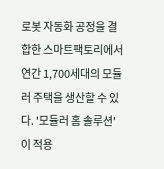로봇 자동화 공정을 결합한 스마트팩토리에서 연간 1,700세대의 모듈러 주택을 생산할 수 있다. '모듈러 홈 솔루션'이 적용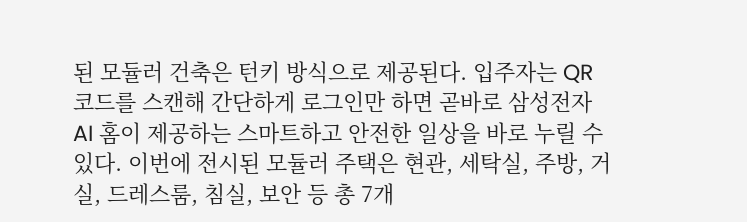된 모듈러 건축은 턴키 방식으로 제공된다. 입주자는 QR 코드를 스캔해 간단하게 로그인만 하면 곧바로 삼성전자 AI 홈이 제공하는 스마트하고 안전한 일상을 바로 누릴 수 있다. 이번에 전시된 모듈러 주택은 현관, 세탁실, 주방, 거실, 드레스룸, 침실, 보안 등 총 7개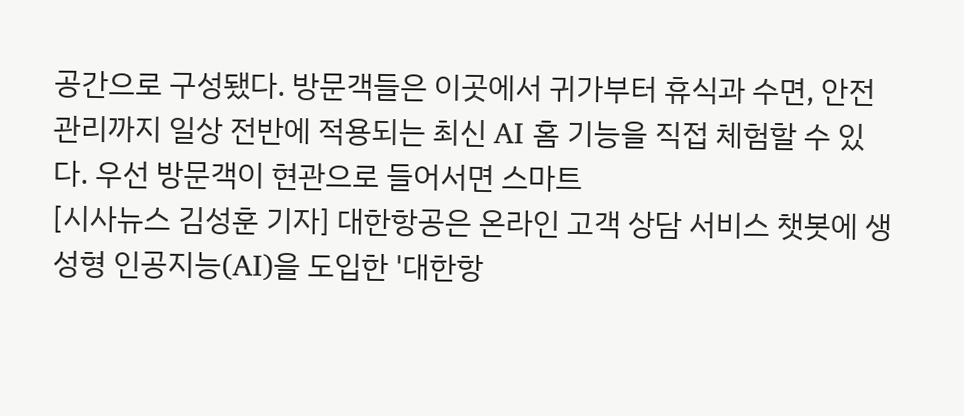공간으로 구성됐다. 방문객들은 이곳에서 귀가부터 휴식과 수면, 안전 관리까지 일상 전반에 적용되는 최신 AI 홈 기능을 직접 체험할 수 있다. 우선 방문객이 현관으로 들어서면 스마트
[시사뉴스 김성훈 기자] 대한항공은 온라인 고객 상담 서비스 챗봇에 생성형 인공지능(AI)을 도입한 '대한항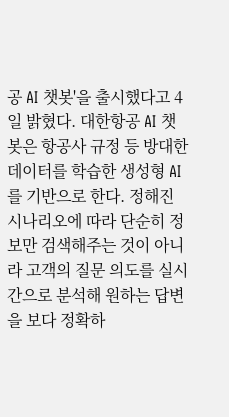공 AI 챗봇'을 출시했다고 4일 밝혔다. 대한항공 AI 챗봇은 항공사 규정 등 방대한 데이터를 학습한 생성형 AI를 기반으로 한다. 정해진 시나리오에 따라 단순히 정보만 검색해주는 것이 아니라 고객의 질문 의도를 실시간으로 분석해 원하는 답변을 보다 정확하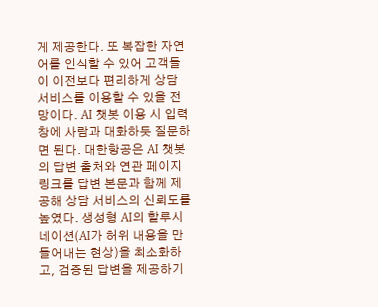게 제공한다. 또 복잡한 자연어를 인식할 수 있어 고객들이 이전보다 편리하게 상담 서비스를 이용할 수 있을 전망이다. AI 챗봇 이용 시 입력창에 사람과 대화하듯 질문하면 된다. 대한항공은 AI 챗봇의 답변 출처와 연관 페이지 링크를 답변 본문과 함께 제공해 상담 서비스의 신뢰도를 높였다. 생성형 AI의 할루시네이션(AI가 허위 내용을 만들어내는 현상)을 최소화하고, 검증된 답변을 제공하기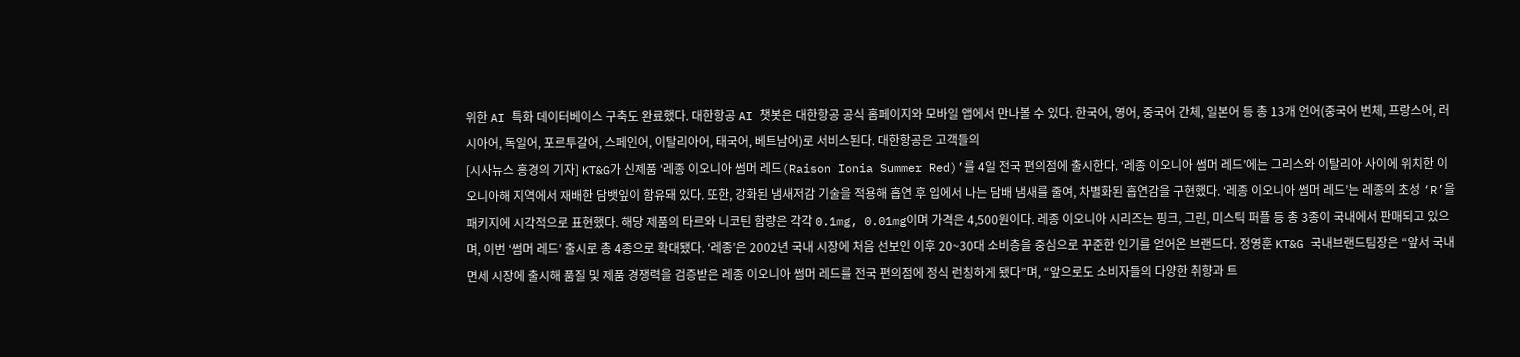위한 AI 특화 데이터베이스 구축도 완료했다. 대한항공 AI 챗봇은 대한항공 공식 홈페이지와 모바일 앱에서 만나볼 수 있다. 한국어, 영어, 중국어 간체, 일본어 등 총 13개 언어(중국어 번체, 프랑스어, 러시아어, 독일어, 포르투갈어, 스페인어, 이탈리아어, 태국어, 베트남어)로 서비스된다. 대한항공은 고객들의
[시사뉴스 홍경의 기자] KT&G가 신제품 ‘레종 이오니아 썸머 레드(Raison Ionia Summer Red)’를 4일 전국 편의점에 출시한다. ‘레종 이오니아 썸머 레드’에는 그리스와 이탈리아 사이에 위치한 이오니아해 지역에서 재배한 담뱃잎이 함유돼 있다. 또한, 강화된 냄새저감 기술을 적용해 흡연 후 입에서 나는 담배 냄새를 줄여, 차별화된 흡연감을 구현했다. ‘레종 이오니아 썸머 레드’는 레종의 초성 ‘R’을 패키지에 시각적으로 표현했다. 해당 제품의 타르와 니코틴 함량은 각각 0.1mg, 0.01mg이며 가격은 4,500원이다. 레종 이오니아 시리즈는 핑크, 그린, 미스틱 퍼플 등 총 3종이 국내에서 판매되고 있으며, 이번 ‘썸머 레드’ 출시로 총 4종으로 확대됐다. ‘레종’은 2002년 국내 시장에 처음 선보인 이후 20~30대 소비층을 중심으로 꾸준한 인기를 얻어온 브랜드다. 정영훈 KT&G 국내브랜드팀장은 “앞서 국내 면세 시장에 출시해 품질 및 제품 경쟁력을 검증받은 레종 이오니아 썸머 레드를 전국 편의점에 정식 런칭하게 됐다”며, “앞으로도 소비자들의 다양한 취향과 트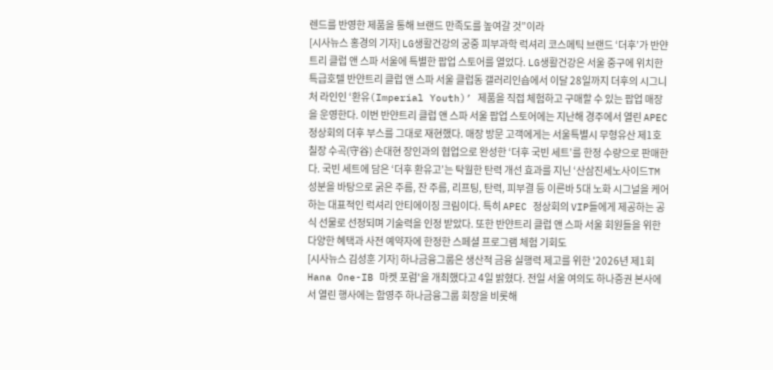렌드를 반영한 제품을 통해 브랜드 만족도를 높여갈 것”이라
[시사뉴스 홍경의 기자] LG생활건강의 궁중 피부과학 럭셔리 코스메틱 브랜드 ‘더후’가 반얀트리 클럽 앤 스파 서울에 특별한 팝업 스토어를 열었다. LG생활건강은 서울 중구에 위치한 특급호텔 반얀트리 클럽 앤 스파 서울 클럽동 갤러리인숍에서 이달 28일까지 더후의 시그니처 라인인 ‘환유(Imperial Youth)’ 제품을 직접 체험하고 구매할 수 있는 팝업 매장을 운영한다. 이번 반얀트리 클럽 앤 스파 서울 팝업 스토어에는 지난해 경주에서 열린 APEC 정상회의 더후 부스를 그대로 재현했다. 매장 방문 고객에게는 서울특별시 무형유산 제1호 칠장 수곡(守谷) 손대현 장인과의 협업으로 완성한 ‘더후 국빈 세트’를 한정 수량으로 판매한다. 국빈 세트에 담은 ‘더후 환유고’는 탁월한 탄력 개선 효과를 지닌 ‘산삼진세노사이드TM 성분을 바탕으로 굵은 주름, 잔 주름, 리프팅, 탄력, 피부결 등 이른바 5대 노화 시그널을 케어하는 대표적인 럭셔리 안티에이징 크림이다. 특히 APEC 정상회의 VIP들에게 제공하는 공식 선물로 선정되며 기술력을 인정 받았다. 또한 반얀트리 클럽 앤 스파 서울 회원들을 위한 다양한 혜택과 사전 예약자에 한정한 스페셜 프로그램 체험 기회도
[시사뉴스 김성훈 기자] 하나금융그룹은 생산적 금융 실행력 제고를 위한 '2026년 제1회 Hana One-IB 마켓 포럼'을 개최했다고 4일 밝혔다. 전일 서울 여의도 하나증권 본사에서 열린 행사에는 함영주 하나금융그룹 회장을 비롯해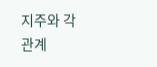지주와 각 관계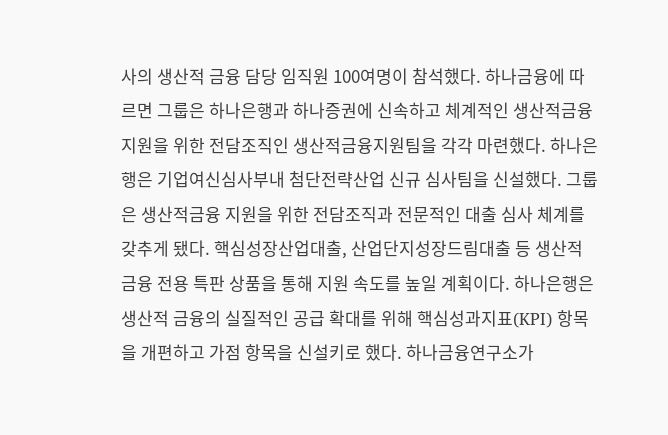사의 생산적 금융 담당 임직원 100여명이 참석했다. 하나금융에 따르면 그룹은 하나은행과 하나증권에 신속하고 체계적인 생산적금융 지원을 위한 전담조직인 생산적금융지원팀을 각각 마련했다. 하나은행은 기업여신심사부내 첨단전략산업 신규 심사팀을 신설했다. 그룹은 생산적금융 지원을 위한 전담조직과 전문적인 대출 심사 체계를 갖추게 됐다. 핵심성장산업대출, 산업단지성장드림대출 등 생산적 금융 전용 특판 상품을 통해 지원 속도를 높일 계획이다. 하나은행은 생산적 금융의 실질적인 공급 확대를 위해 핵심성과지표(KPI) 항목을 개편하고 가점 항목을 신설키로 했다. 하나금융연구소가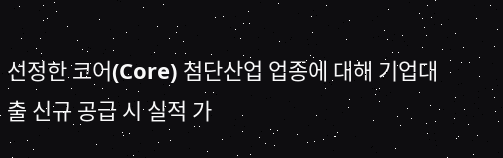선정한 코어(Core) 첨단산업 업종에 대해 기업대출 신규 공급 시 실적 가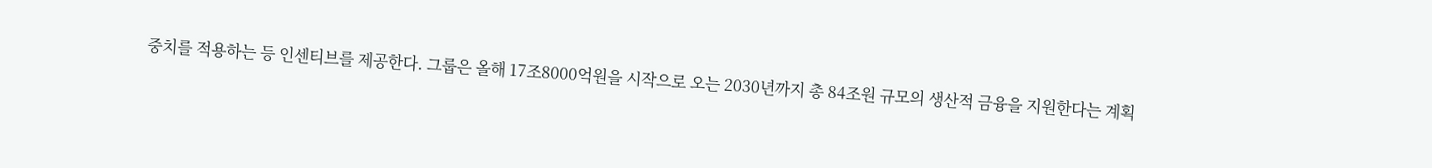중치를 적용하는 등 인센티브를 제공한다. 그룹은 올해 17조8000억원을 시작으로 오는 2030년까지 총 84조원 규모의 생산적 금융을 지원한다는 계획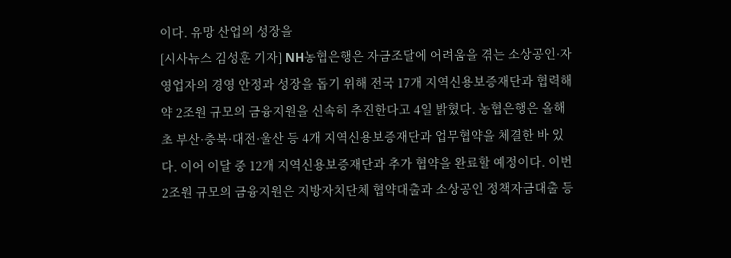이다. 유망 산업의 성장을
[시사뉴스 김성훈 기자] NH농협은행은 자금조달에 어려움을 겪는 소상공인·자영업자의 경영 안정과 성장을 돕기 위해 전국 17개 지역신용보증재단과 협력해 약 2조원 규모의 금융지원을 신속히 추진한다고 4일 밝혔다. 농협은행은 올해 초 부산·충북·대전·울산 등 4개 지역신용보증재단과 업무협약을 체결한 바 있다. 이어 이달 중 12개 지역신용보증재단과 추가 협약을 완료할 예정이다. 이번 2조원 규모의 금융지원은 지방자치단체 협약대출과 소상공인 정책자금대출 등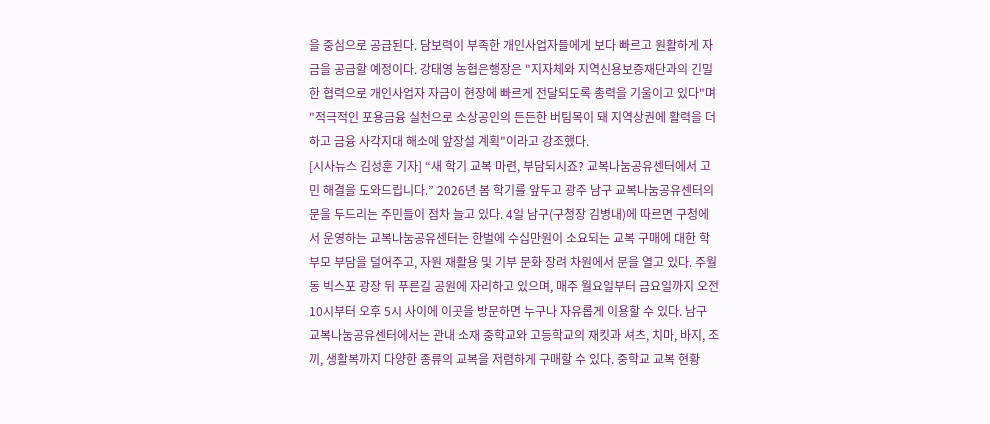을 중심으로 공급된다. 담보력이 부족한 개인사업자들에게 보다 빠르고 원활하게 자금을 공급할 예정이다. 강태영 농협은행장은 "지자체와 지역신용보증재단과의 긴밀한 협력으로 개인사업자 자금이 현장에 빠르게 전달되도록 총력을 기울이고 있다"며 "적극적인 포용금융 실천으로 소상공인의 든든한 버팀목이 돼 지역상권에 활력을 더하고 금융 사각지대 해소에 앞장설 계획"이라고 강조했다.
[시사뉴스 김성훈 기자] “새 학기 교복 마련, 부담되시죠? 교복나눔공유센터에서 고민 해결을 도와드립니다.” 2026년 봄 학기를 앞두고 광주 남구 교복나눔공유센터의 문을 두드리는 주민들이 점차 늘고 있다. 4일 남구(구청장 김병내)에 따르면 구청에서 운영하는 교복나눔공유센터는 한벌에 수십만원이 소요되는 교복 구매에 대한 학부모 부담을 덜어주고, 자원 재활용 및 기부 문화 장려 차원에서 문을 열고 있다. 주월동 빅스포 광장 뒤 푸른길 공원에 자리하고 있으며, 매주 월요일부터 금요일까지 오전 10시부터 오후 5시 사이에 이곳을 방문하면 누구나 자유롭게 이용할 수 있다. 남구 교복나눔공유센터에서는 관내 소재 중학교와 고등학교의 재킷과 셔츠, 치마, 바지, 조끼, 생활복까지 다양한 종류의 교복을 저렴하게 구매할 수 있다. 중학교 교복 현황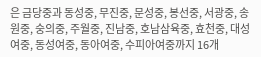은 금당중과 동성중, 무진중, 문성중, 봉선중, 서광중, 송원중, 숭의중, 주월중, 진남중, 호남삼육중, 효천중, 대성여중, 동성여중, 동아여중, 수피아여중까지 16개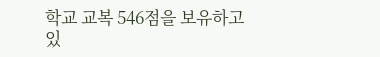학교 교복 546점을 보유하고 있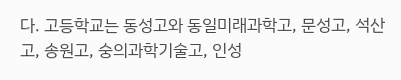다. 고등학교는 동성고와 동일미래과학고, 문성고, 석산고, 송원고, 숭의과학기술고, 인성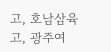고, 호남삼육고, 광주여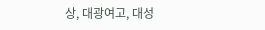상, 대광여고, 대성